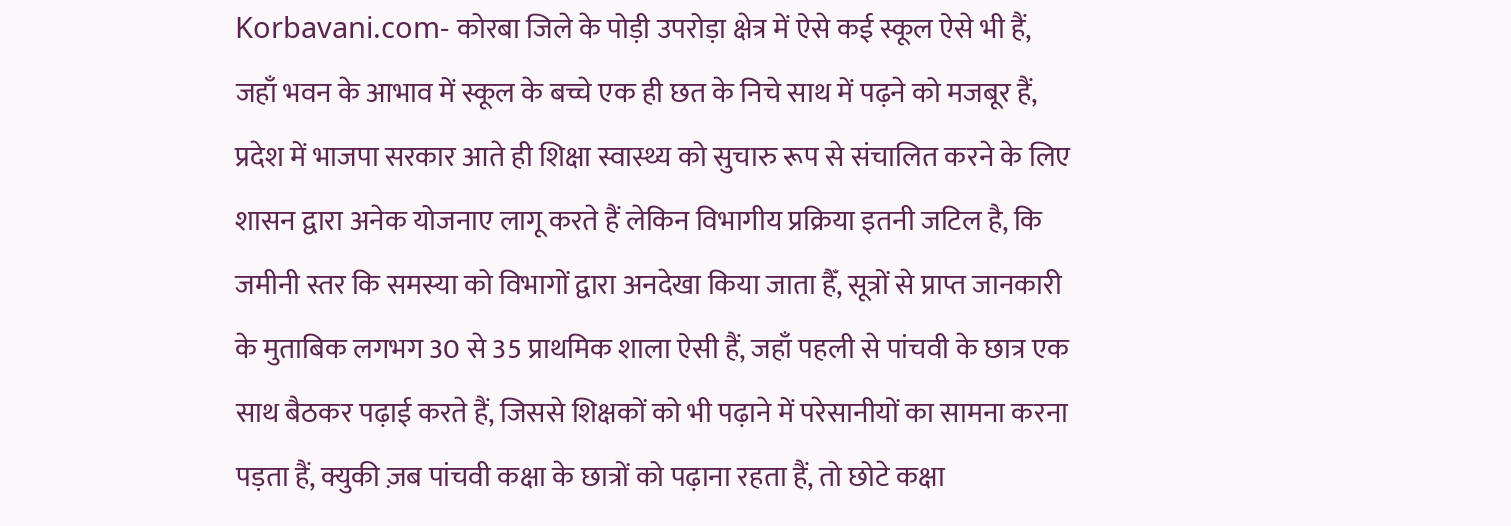Korbavani.com- कोरबा जिले के पोड़ी उपरोड़ा क्षेत्र में ऐसे कई स्कूल ऐसे भी हैं, जहाँ भवन के आभाव में स्कूल के बच्चे एक ही छत के निचे साथ में पढ़ने को मजबूर हैं, प्रदेश में भाजपा सरकार आते ही शिक्षा स्वास्थ्य को सुचारु रूप से संचालित करने के लिए शासन द्वारा अनेक योजनाए लागू करते हैं लेकिन विभागीय प्रक्रिया इतनी जटिल है, कि जमीनी स्तर कि समस्या को विभागों द्वारा अनदेखा किया जाता हैँ, सूत्रों से प्राप्त जानकारी के मुताबिक लगभग 30 से 35 प्राथमिक शाला ऐसी हैं, जहाँ पहली से पांचवी के छात्र एक साथ बैठकर पढ़ाई करते हैं, जिससे शिक्षकों को भी पढ़ाने में परेसानीयों का सामना करना पड़ता हैं, क्युकी ज़ब पांचवी कक्षा के छात्रों को पढ़ाना रहता हैं, तो छोटे कक्षा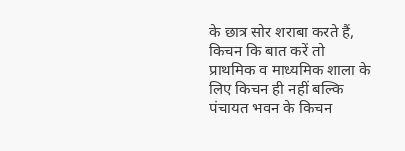के छात्र सोर शराबा करते हैं, किचन कि बात करें तो प्राथमिक व माध्यमिक शाला के लिए किचन ही नहीं बल्कि पंचायत भवन के किचन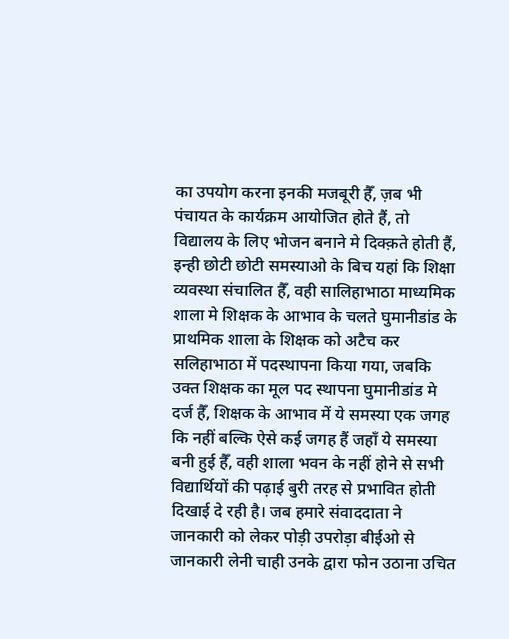का उपयोग करना इनकी मजबूरी हैँ, ज़ब भी पंचायत के कार्यक्रम आयोजित होते हैं, तो विद्यालय के लिए भोजन बनाने मे दिक्क़ते होती हैं, इन्ही छोटी छोटी समस्याओ के बिच यहां कि शिक्षा व्यवस्था संचालित हैँ, वही सालिहाभाठा माध्यमिक शाला मे शिक्षक के आभाव के चलते घुमानीडांड के प्राथमिक शाला के शिक्षक को अटैच कर सलिहाभाठा में पदस्थापना किया गया, जबकि उक्त शिक्षक का मूल पद स्थापना घुमानीडांड मे दर्ज हैँ, शिक्षक के आभाव में ये समस्या एक जगह कि नहीं बल्कि ऐसे कई जगह हैं जहाँ ये समस्या बनी हुई हैँ, वही शाला भवन के नहीं होने से सभी विद्यार्थियों की पढ़ाई बुरी तरह से प्रभावित होती दिखाई दे रही है। जब हमारे संवाददाता ने जानकारी को लेकर पोड़ी उपरोड़ा बीईओ से जानकारी लेनी चाही उनके द्वारा फोन उठाना उचित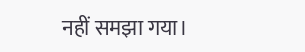नहीं समझा गया।